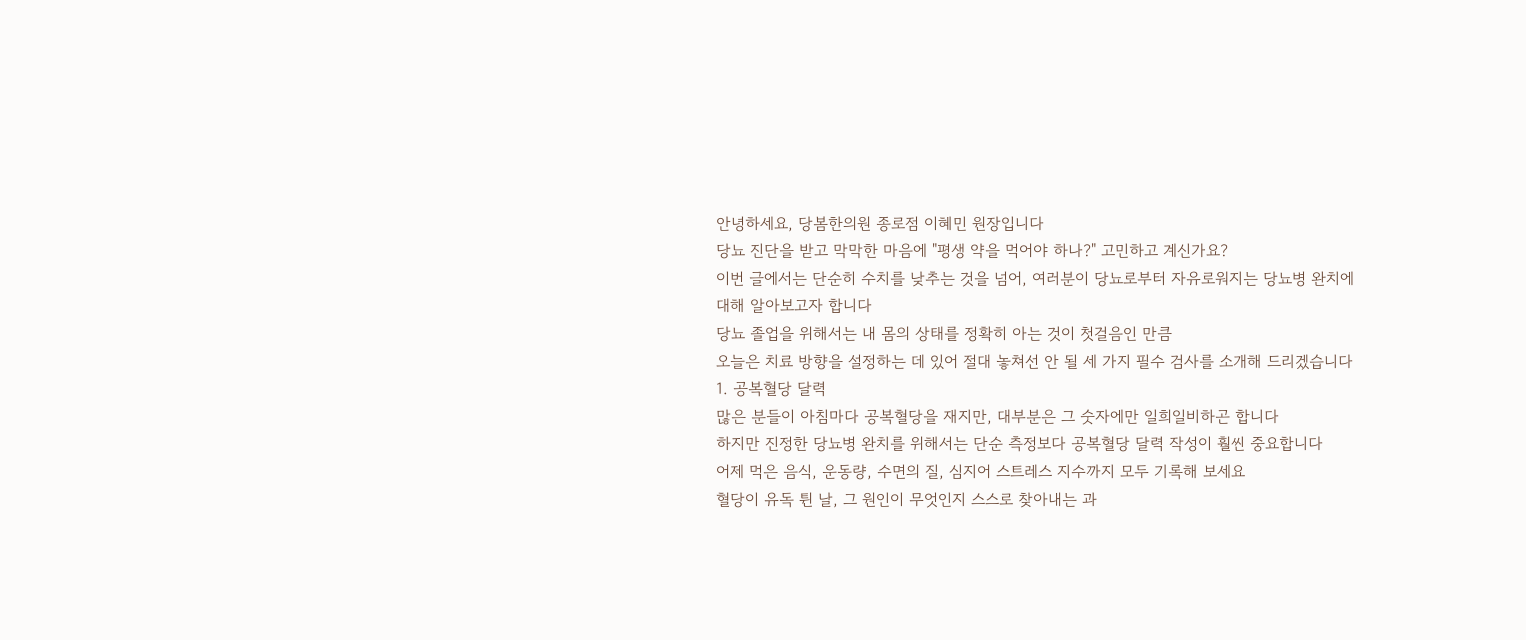안녕하세요, 당봄한의원 종로점 이혜민 원장입니다
당뇨 진단을 받고 막막한 마음에 "평생 약을 먹어야 하나?" 고민하고 계신가요?
이번 글에서는 단순히 수치를 낮추는 것을 넘어, 여러분이 당뇨로부터 자유로워지는 당뇨병 완치에 대해 알아보고자 합니다
당뇨 졸업을 위해서는 내 몸의 상태를 정확히 아는 것이 첫걸음인 만큼
오늘은 치료 방향을 설정하는 데 있어 절대 놓쳐선 안 될 세 가지 필수 검사를 소개해 드리겠습니다
1. 공복혈당 달력
많은 분들이 아침마다 공복혈당을 재지만, 대부분은 그 숫자에만 일희일비하곤 합니다
하지만 진정한 당뇨병 완치를 위해서는 단순 측정보다 공복혈당 달력 작성이 훨씬 중요합니다
어제 먹은 음식, 운동량, 수면의 질, 심지어 스트레스 지수까지 모두 기록해 보세요
혈당이 유독 튄 날, 그 원인이 무엇인지 스스로 찾아내는 과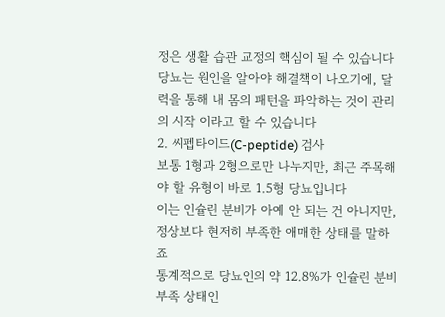정은 생활 습관 교정의 핵심이 될 수 있습니다
당뇨는 원인을 알아야 해결책이 나오기에, 달력을 통해 내 몸의 패턴을 파악하는 것이 관리의 시작 이라고 할 수 있습니다
2. 씨펩타이드(C-peptide) 검사
보통 1형과 2형으로만 나누지만, 최근 주목해야 할 유형이 바로 1.5형 당뇨입니다
이는 인슐린 분비가 아예 안 되는 건 아니지만, 정상보다 현저히 부족한 애매한 상태를 말하죠
통계적으로 당뇨인의 약 12.8%가 인슐린 분비 부족 상태인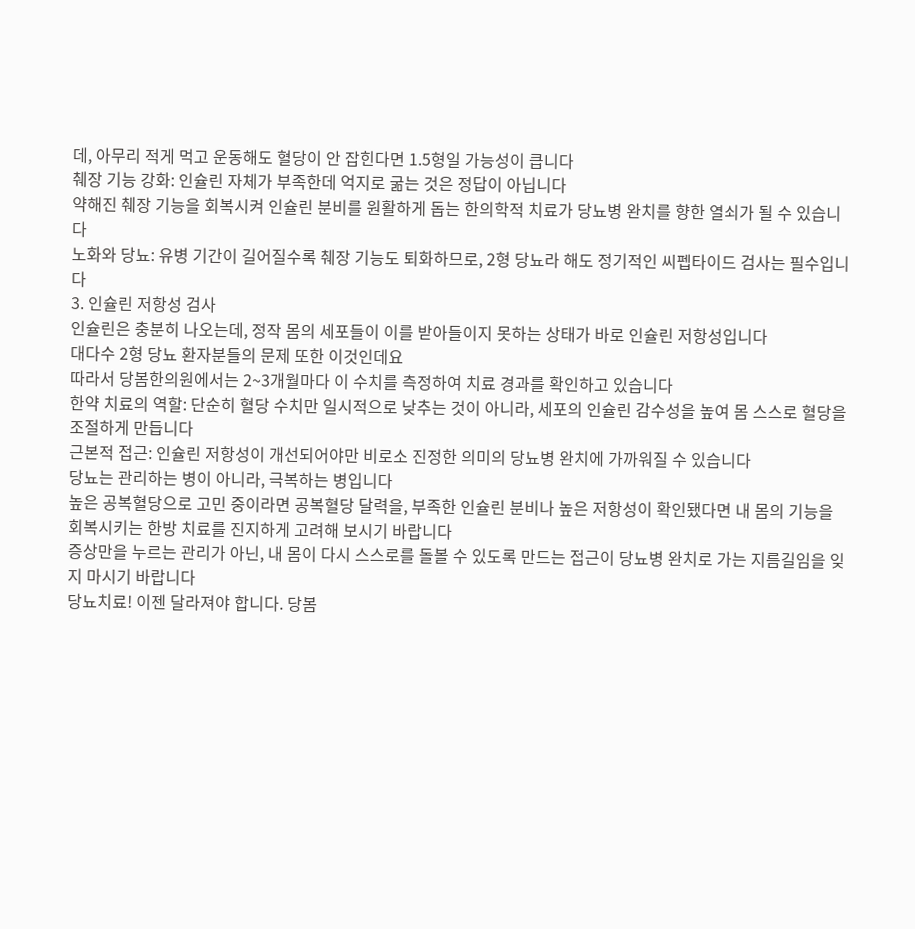데, 아무리 적게 먹고 운동해도 혈당이 안 잡힌다면 1.5형일 가능성이 큽니다
췌장 기능 강화: 인슐린 자체가 부족한데 억지로 굶는 것은 정답이 아닙니다
약해진 췌장 기능을 회복시켜 인슐린 분비를 원활하게 돕는 한의학적 치료가 당뇨병 완치를 향한 열쇠가 될 수 있습니다
노화와 당뇨: 유병 기간이 길어질수록 췌장 기능도 퇴화하므로, 2형 당뇨라 해도 정기적인 씨펩타이드 검사는 필수입니다
3. 인슐린 저항성 검사
인슐린은 충분히 나오는데, 정작 몸의 세포들이 이를 받아들이지 못하는 상태가 바로 인슐린 저항성입니다
대다수 2형 당뇨 환자분들의 문제 또한 이것인데요
따라서 당봄한의원에서는 2~3개월마다 이 수치를 측정하여 치료 경과를 확인하고 있습니다
한약 치료의 역할: 단순히 혈당 수치만 일시적으로 낮추는 것이 아니라, 세포의 인슐린 감수성을 높여 몸 스스로 혈당을 조절하게 만듭니다
근본적 접근: 인슐린 저항성이 개선되어야만 비로소 진정한 의미의 당뇨병 완치에 가까워질 수 있습니다
당뇨는 관리하는 병이 아니라, 극복하는 병입니다
높은 공복혈당으로 고민 중이라면 공복혈당 달력을, 부족한 인슐린 분비나 높은 저항성이 확인됐다면 내 몸의 기능을 회복시키는 한방 치료를 진지하게 고려해 보시기 바랍니다
증상만을 누르는 관리가 아닌, 내 몸이 다시 스스로를 돌볼 수 있도록 만드는 접근이 당뇨병 완치로 가는 지름길임을 잊지 마시기 바랍니다
당뇨치료! 이젠 달라져야 합니다. 당봄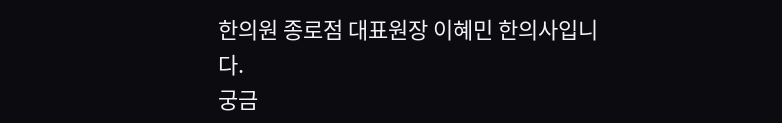한의원 종로점 대표원장 이혜민 한의사입니다.
궁금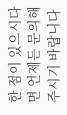한 점이 있으시다면 언제든 문의해 주시기 바랍니다